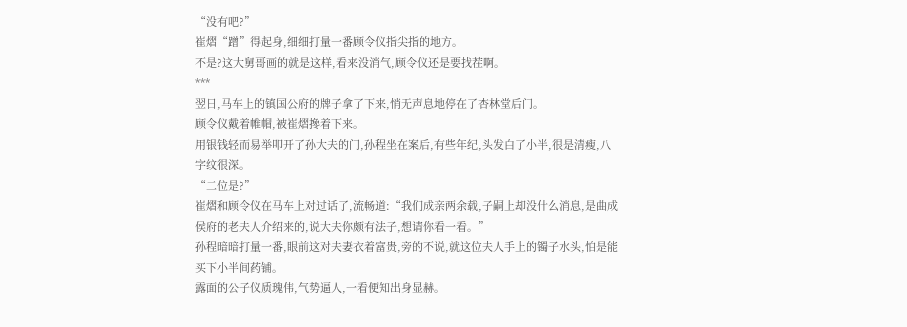“没有吧?”
崔熠“蹭”得起身,细细打量一番顾令仪指尖指的地方。
不是?这大舅哥画的就是这样,看来没消气,顾令仪还是要找茬啊。
***
翌日,马车上的镇国公府的牌子拿了下来,悄无声息地停在了杏林堂后门。
顾令仪戴着帷帽,被崔熠搀着下来。
用银钱轻而易举叩开了孙大夫的门,孙程坐在案后,有些年纪,头发白了小半,很是清瘦,八字纹很深。
“二位是?”
崔熠和顾令仪在马车上对过话了,流畅道:“我们成亲两余载,子嗣上却没什么消息,是曲成侯府的老夫人介绍来的,说大夫你颇有法子,想请你看一看。”
孙程暗暗打量一番,眼前这对夫妻衣着富贵,旁的不说,就这位夫人手上的镯子水头,怕是能买下小半间药铺。
露面的公子仪质瑰伟,气势逼人,一看便知出身显赫。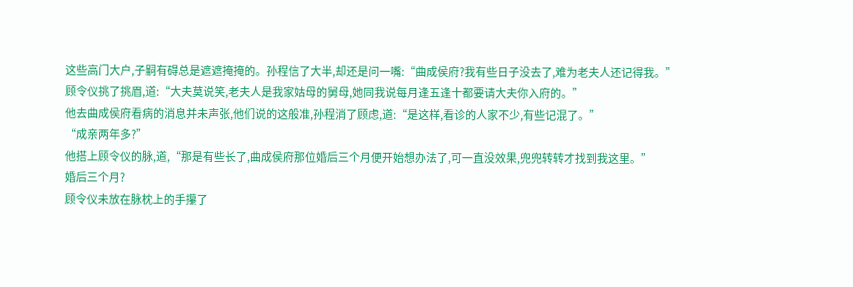这些高门大户,子嗣有碍总是遮遮掩掩的。孙程信了大半,却还是问一嘴:“曲成侯府?我有些日子没去了,难为老夫人还记得我。”
顾令仪挑了挑眉,道:“大夫莫说笑,老夫人是我家姑母的舅母,她同我说每月逢五逢十都要请大夫你入府的。”
他去曲成侯府看病的消息并未声张,他们说的这般准,孙程消了顾虑,道:“是这样,看诊的人家不少,有些记混了。”
“成亲两年多?”
他搭上顾令仪的脉,道,“那是有些长了,曲成侯府那位婚后三个月便开始想办法了,可一直没效果,兜兜转转才找到我这里。”
婚后三个月?
顾令仪未放在脉枕上的手攥了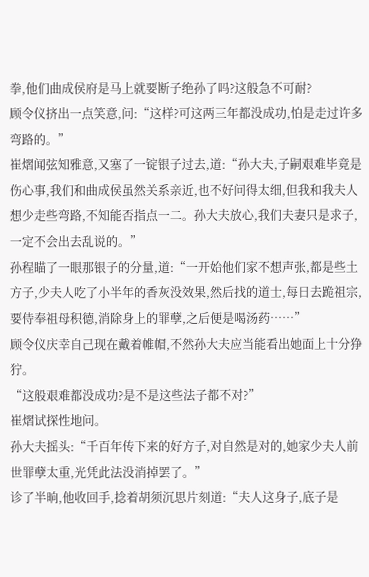拳,他们曲成侯府是马上就要断子绝孙了吗?这般急不可耐?
顾令仪挤出一点笑意,问:“这样?可这两三年都没成功,怕是走过许多弯路的。”
崔熠闻弦知雅意,又塞了一锭银子过去,道:“孙大夫,子嗣艰难毕竟是伤心事,我们和曲成侯虽然关系亲近,也不好问得太细,但我和我夫人想少走些弯路,不知能否指点一二。孙大夫放心,我们夫妻只是求子,一定不会出去乱说的。”
孙程瞄了一眼那银子的分量,道:“一开始他们家不想声张,都是些土方子,少夫人吃了小半年的香灰没效果,然后找的道士,每日去跪祖宗,要侍奉祖母积德,消除身上的罪孽,之后便是喝汤药……”
顾令仪庆幸自己现在戴着帷帽,不然孙大夫应当能看出她面上十分狰狞。
“这般艰难都没成功?是不是这些法子都不对?”
崔熠试探性地问。
孙大夫摇头:“千百年传下来的好方子,对自然是对的,她家少夫人前世罪孽太重,光凭此法没消掉罢了。”
诊了半晌,他收回手,捻着胡须沉思片刻道:“夫人这身子,底子是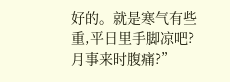好的。就是寒气有些重,平日里手脚凉吧?月事来时腹痛?”